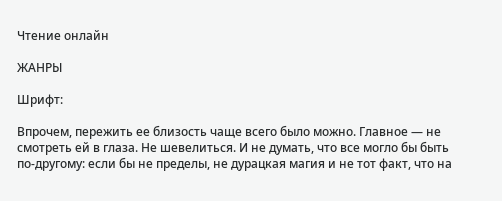Чтение онлайн

ЖАНРЫ

Шрифт:

Впрочем, пережить ее близость чаще всего было можно. Главное — не смотреть ей в глаза. Не шевелиться. И не думать, что все могло бы быть по-другому: если бы не пределы, не дурацкая магия и не тот факт, что на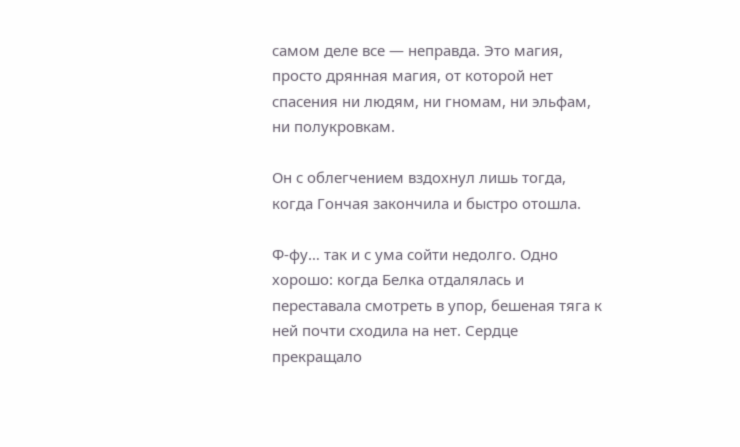самом деле все — неправда. Это магия, просто дрянная магия, от которой нет спасения ни людям, ни гномам, ни эльфам, ни полукровкам.

Он с облегчением вздохнул лишь тогда, когда Гончая закончила и быстро отошла.

Ф-фу… так и с ума сойти недолго. Одно хорошо: когда Белка отдалялась и переставала смотреть в упор, бешеная тяга к ней почти сходила на нет. Сердце прекращало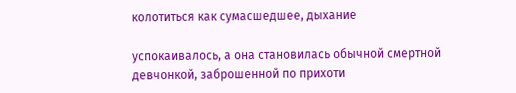колотиться как сумасшедшее, дыхание

успокаивалось, а она становилась обычной смертной девчонкой, заброшенной по прихоти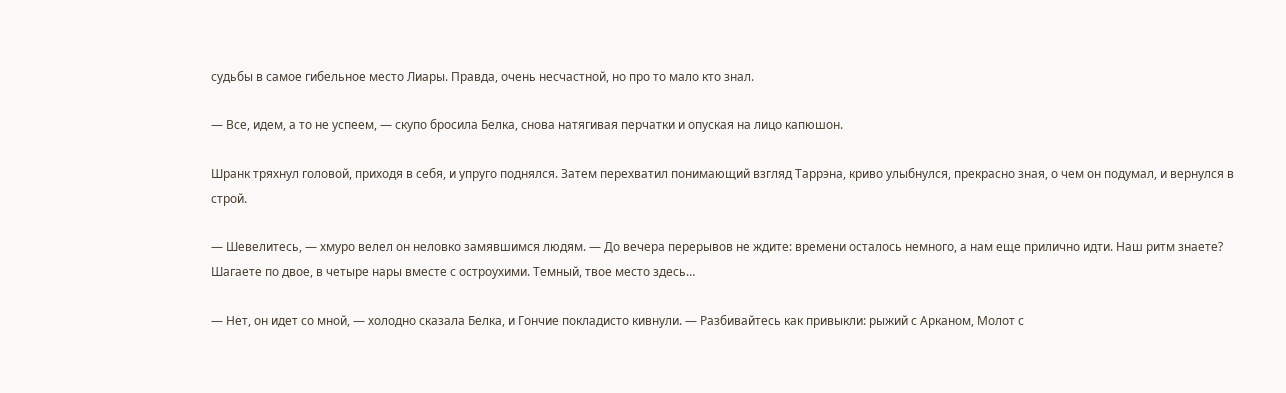судьбы в самое гибельное место Лиары. Правда, очень несчастной, но про то мало кто знал.

— Все, идем, а то не успеем, — скупо бросила Белка, снова натягивая перчатки и опуская на лицо капюшон.

Шранк тряхнул головой, приходя в себя, и упруго поднялся. Затем перехватил понимающий взгляд Таррэна, криво улыбнулся, прекрасно зная, о чем он подумал, и вернулся в строй.

— Шевелитесь, — хмуро велел он неловко замявшимся людям. — До вечера перерывов не ждите: времени осталось немного, а нам еще прилично идти. Наш ритм знаете? Шагаете по двое, в четыре нары вместе с остроухими. Темный, твое место здесь…

— Нет, он идет со мной, — холодно сказала Белка, и Гончие покладисто кивнули. — Разбивайтесь как привыкли: рыжий с Арканом, Молот с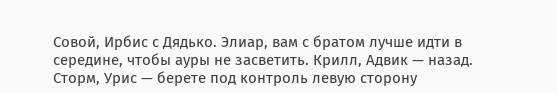Совой, Ирбис с Дядько. Элиар, вам с братом лучше идти в середине, чтобы ауры не засветить. Крилл, Адвик — назад. Сторм, Урис — берете под контроль левую сторону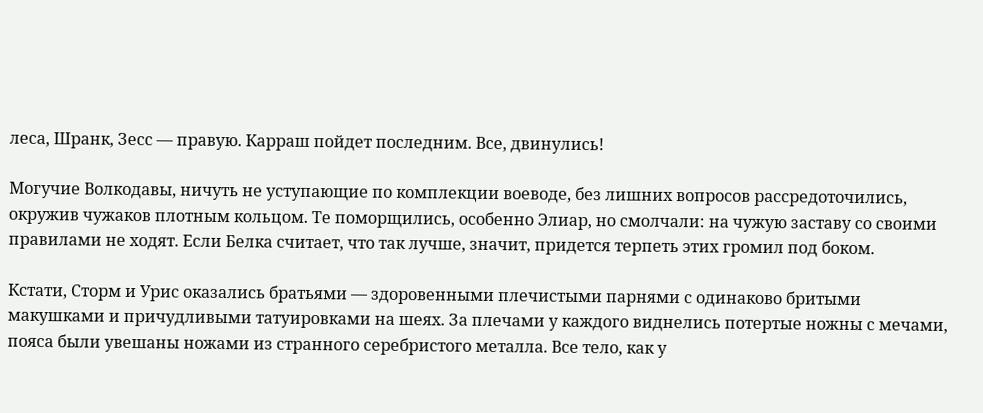леса, Шранк, Зесс — правую. Карраш пойдет последним. Все, двинулись!

Могучие Волкодавы, ничуть не уступающие по комплекции воеводе, без лишних вопросов рассредоточились, окружив чужаков плотным кольцом. Те поморщились, особенно Элиар, но смолчали: на чужую заставу со своими правилами не ходят. Если Белка считает, что так лучше, значит, придется терпеть этих громил под боком.

Кстати, Сторм и Урис оказались братьями — здоровенными плечистыми парнями с одинаково бритыми макушками и причудливыми татуировками на шеях. За плечами у каждого виднелись потертые ножны с мечами, пояса были увешаны ножами из странного серебристого металла. Все тело, как у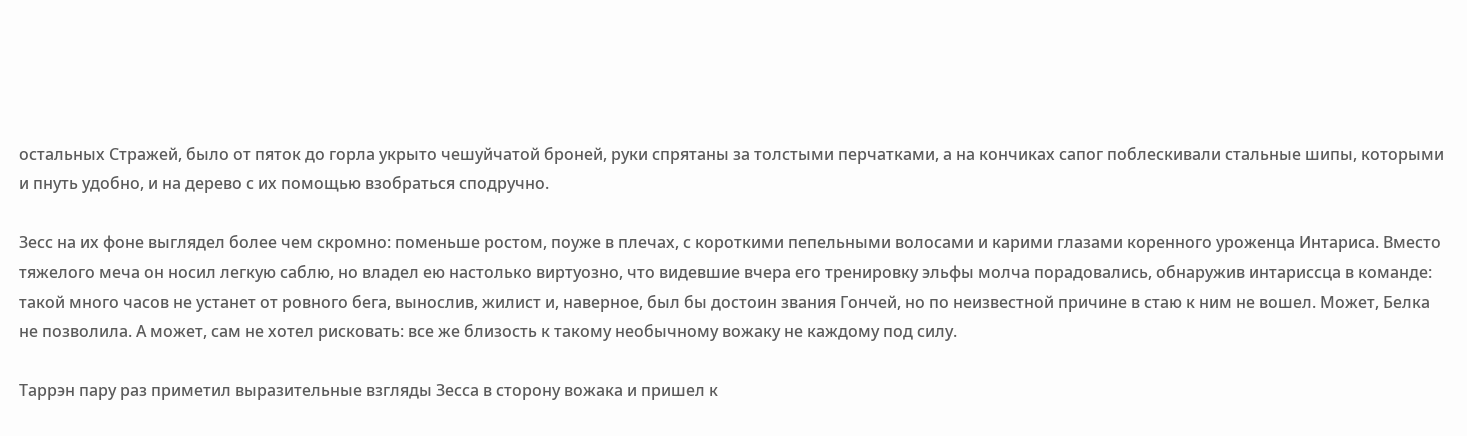остальных Стражей, было от пяток до горла укрыто чешуйчатой броней, руки спрятаны за толстыми перчатками, а на кончиках сапог поблескивали стальные шипы, которыми и пнуть удобно, и на дерево с их помощью взобраться сподручно.

Зесс на их фоне выглядел более чем скромно: поменьше ростом, поуже в плечах, с короткими пепельными волосами и карими глазами коренного уроженца Интариса. Вместо тяжелого меча он носил легкую саблю, но владел ею настолько виртуозно, что видевшие вчера его тренировку эльфы молча порадовались, обнаружив интариссца в команде: такой много часов не устанет от ровного бега, вынослив, жилист и, наверное, был бы достоин звания Гончей, но по неизвестной причине в стаю к ним не вошел. Может, Белка не позволила. А может, сам не хотел рисковать: все же близость к такому необычному вожаку не каждому под силу.

Таррэн пару раз приметил выразительные взгляды Зесса в сторону вожака и пришел к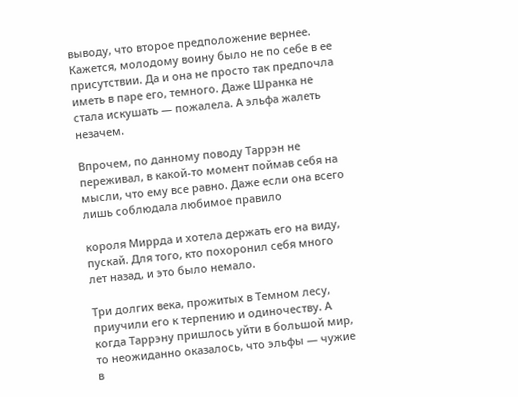выводу, что второе предположение вернее. Кажется, молодому воину было не по себе в ее присутствии. Да и она не просто так предпочла иметь в паре его, темного. Даже Шранка не стала искушать — пожалела. А эльфа жалеть незачем.

Впрочем, по данному поводу Таррэн не переживал, в какой-то момент поймав себя на мысли, что ему все равно. Даже если она всего лишь соблюдала любимое правило

короля Миррда и хотела держать его на виду, пускай. Для того, кто похоронил себя много лет назад, и это было немало.

Три долгих века, прожитых в Темном лесу, приучили его к терпению и одиночеству. А когда Таррэну пришлось уйти в большой мир, то неожиданно оказалось, что эльфы — чужие в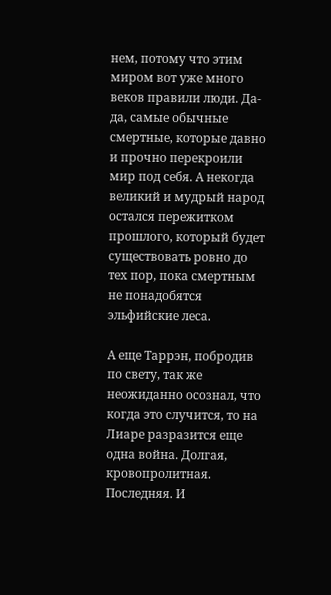нем, потому что этим миром вот уже много веков правили люди. Да-да, самые обычные смертные, которые давно и прочно перекроили мир под себя. А некогда великий и мудрый народ остался пережитком прошлого, который будет существовать ровно до тех пор, пока смертным не понадобятся эльфийские леса.

А еще Таррэн, побродив по свету, так же неожиданно осознал, что когда это случится, то на Лиаре разразится еще одна война. Долгая, кровопролитная. Последняя. И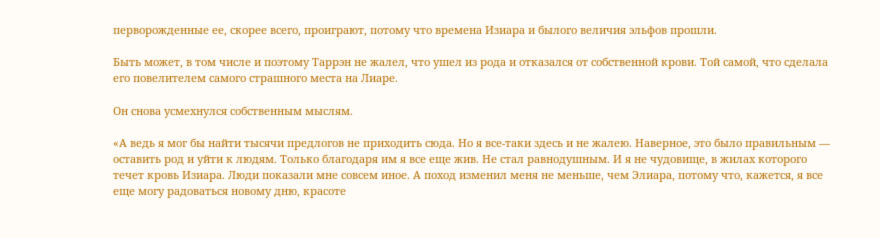перворожденные ее, скорее всего, проиграют, потому что времена Изиара и былого величия эльфов прошли.

Быть может, в том числе и поэтому Таррэн не жалел, что ушел из рода и отказался от собственной крови. Той самой, что сделала его повелителем самого страшного места на Лиаре.

Он снова усмехнулся собственным мыслям.

«А ведь я мог бы найти тысячи предлогов не приходить сюда. Но я все-таки здесь и не жалею. Наверное, это было правильным — оставить род и уйти к людям. Только благодаря им я все еще жив. Не стал равнодушным. И я не чудовище, в жилах которого течет кровь Изиара. Люди показали мне совсем иное. А поход изменил меня не меньше, чем Элиара, потому что, кажется, я все еще могу радоваться новому дню, красоте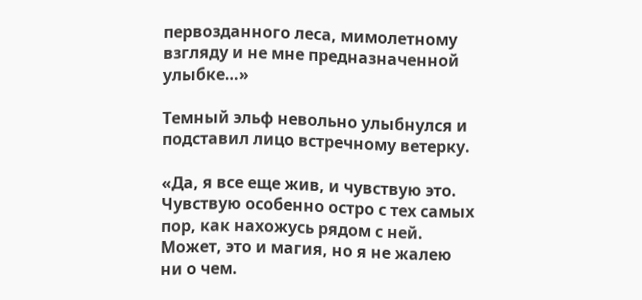первозданного леса, мимолетному взгляду и не мне предназначенной улыбке…»

Темный эльф невольно улыбнулся и подставил лицо встречному ветерку.

«Да, я все еще жив, и чувствую это. Чувствую особенно остро с тех самых пор, как нахожусь рядом с ней. Может, это и магия, но я не жалею ни о чем.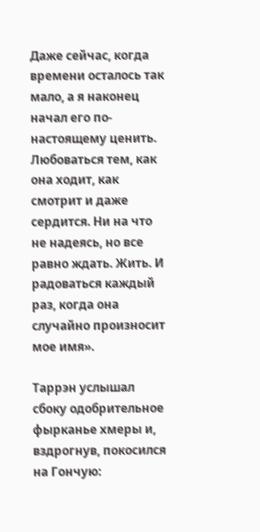Даже сейчас, когда времени осталось так мало, а я наконец начал его по-настоящему ценить. Любоваться тем, как она ходит, как смотрит и даже сердится. Ни на что не надеясь, но все равно ждать. Жить. И радоваться каждый раз, когда она случайно произносит мое имя».

Таррэн услышал сбоку одобрительное фырканье хмеры и, вздрогнув, покосился на Гончую: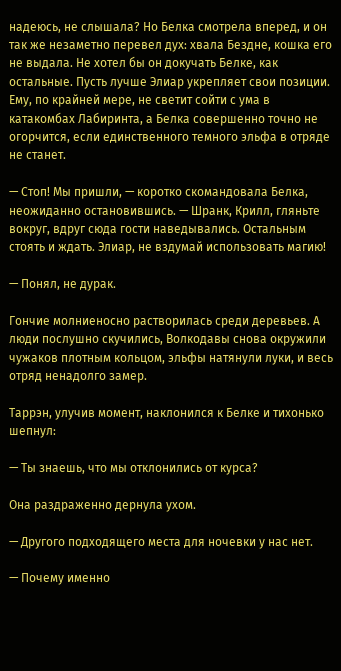надеюсь, не слышала? Но Белка смотрела вперед, и он так же незаметно перевел дух: хвала Бездне, кошка его не выдала. Не хотел бы он докучать Белке, как остальные. Пусть лучше Элиар укрепляет свои позиции. Ему, по крайней мере, не светит сойти с ума в катакомбах Лабиринта, а Белка совершенно точно не огорчится, если единственного темного эльфа в отряде не станет.

— Стоп! Мы пришли, — коротко скомандовала Белка, неожиданно остановившись. — Шранк, Крилл, гляньте вокруг, вдруг сюда гости наведывались. Остальным стоять и ждать. Элиар, не вздумай использовать магию!

— Понял, не дурак.

Гончие молниеносно растворилась среди деревьев. А люди послушно скучились, Волкодавы снова окружили чужаков плотным кольцом, эльфы натянули луки, и весь отряд ненадолго замер.

Таррэн, улучив момент, наклонился к Белке и тихонько шепнул:

— Ты знаешь, что мы отклонились от курса?

Она раздраженно дернула ухом.

— Другого подходящего места для ночевки у нас нет.

— Почему именно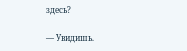здесь?

— Увидишь.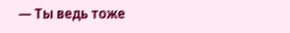— Ты ведь тоже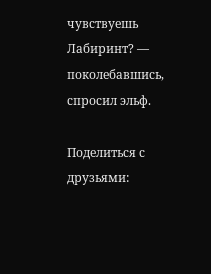чувствуешь Лабиринт? — поколебавшись, спросил эльф.

Поделиться с друзьями: